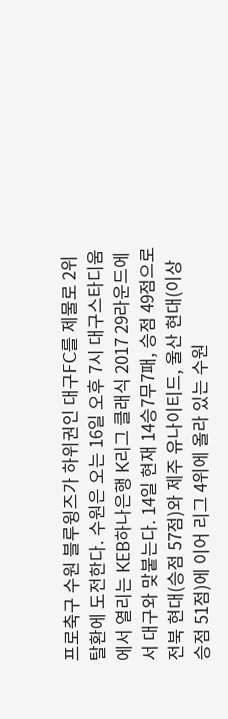프로축구 수원 블루윙즈가 하위권인 대구FC를 제물로 2위 탈환에 도전한다. 수원은 오는 16일 오후 7시 대구스타디움에서 열리는 KEB하나은행 K리그 클래식 2017 29라운드에서 대구와 맞붙는다. 14일 현재 14승7무7패, 승점 49점으로 전북 현대(승점 57점)와 제주 유나이티드, 울산 현대(이상 승점 51점)에 이어 리그 4위에 올라 있는 수원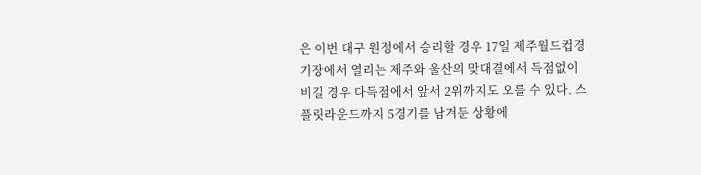은 이번 대구 원정에서 승리할 경우 17일 제주월드컵경기장에서 열리는 제주와 울산의 맞대결에서 득점없이 비길 경우 다득점에서 앞서 2위까지도 오를 수 있다. 스플릿라운드까지 5경기를 남겨둔 상황에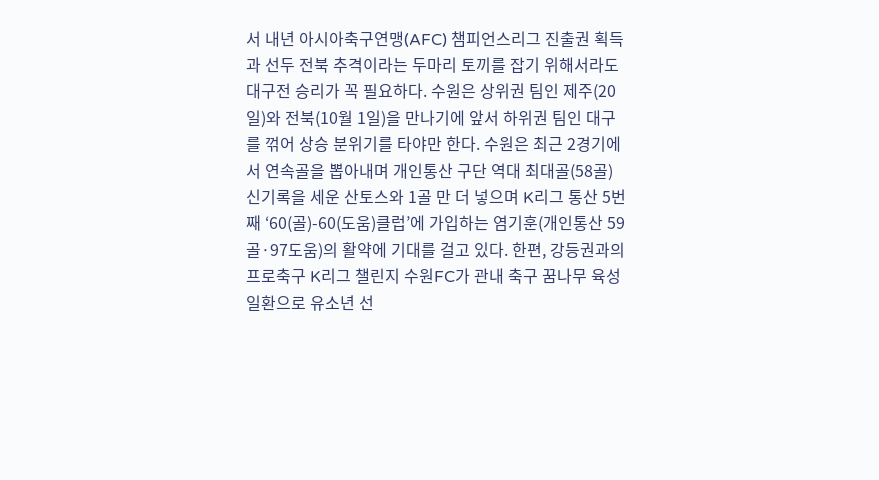서 내년 아시아축구연맹(AFC) 챔피언스리그 진출권 획득과 선두 전북 추격이라는 두마리 토끼를 잡기 위해서라도 대구전 승리가 꼭 필요하다. 수원은 상위권 팀인 제주(20일)와 전북(10월 1일)을 만나기에 앞서 하위권 팀인 대구를 꺾어 상승 분위기를 타야만 한다. 수원은 최근 2경기에서 연속골을 뽑아내며 개인통산 구단 역대 최대골(58골) 신기록을 세운 산토스와 1골 만 더 넣으며 K리그 통산 5번째 ‘60(골)-60(도움)클럽’에 가입하는 염기훈(개인통산 59골·97도움)의 활약에 기대를 걸고 있다. 한편, 강등권과의
프로축구 K리그 챌린지 수원FC가 관내 축구 꿈나무 육성 일환으로 유소년 선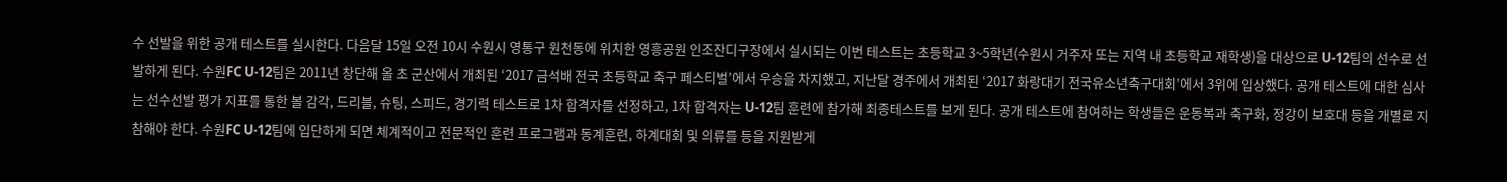수 선발을 위한 공개 테스트를 실시한다. 다음달 15일 오전 10시 수원시 영통구 원천동에 위치한 영흥공원 인조잔디구장에서 실시되는 이번 테스트는 초등학교 3~5학년(수원시 거주자 또는 지역 내 초등학교 재학생)을 대상으로 U-12팀의 선수로 선발하게 된다. 수원FC U-12팀은 2011년 창단해 올 초 군산에서 개최된 ‘2017 금석배 전국 초등학교 축구 페스티벌’에서 우승을 차지했고, 지난달 경주에서 개최된 ‘2017 화랑대기 전국유소년축구대회’에서 3위에 입상했다. 공개 테스트에 대한 심사는 선수선발 평가 지표를 통한 볼 감각, 드리블, 슈팅, 스피드, 경기력 테스트로 1차 합격자를 선정하고, 1차 합격자는 U-12팀 훈련에 참가해 최종테스트를 보게 된다. 공개 테스트에 참여하는 학생들은 운동복과 축구화, 정강이 보호대 등을 개별로 지참해야 한다. 수원FC U-12팀에 입단하게 되면 체계적이고 전문적인 훈련 프로그램과 동계훈련, 하계대회 및 의류를 등을 지원받게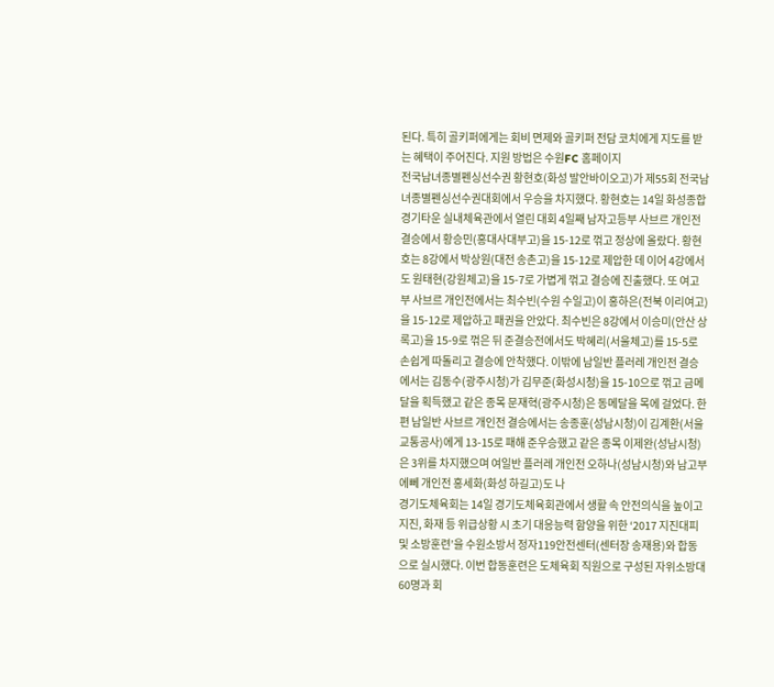된다. 특히 골키퍼에게는 회비 면제와 골키퍼 전담 코치에게 지도를 받는 혜택이 주어진다. 지원 방법은 수원FC 홈페이지
전국남녀종별펜싱선수권 황현호(화성 발안바이오고)가 제55회 전국남녀종별펜싱선수권대회에서 우승을 차지했다. 황현호는 14일 화성종합경기타운 실내체육관에서 열린 대회 4일째 남자고등부 사브르 개인전 결승에서 황승민(홍대사대부고)을 15-12로 꺾고 정상에 올랐다. 황현호는 8강에서 박상원(대전 송촌고)을 15-12로 제압한 데 이어 4강에서도 원태현(강원체고)을 15-7로 가볍게 꺾고 결승에 진출했다. 또 여고부 사브르 개인전에서는 최수빈(수원 수일고)이 홍하은(전북 이리여고)을 15-12로 제압하고 패권을 안았다. 최수빈은 8강에서 이승미(안산 상록고)을 15-9로 꺾은 뒤 준결승전에서도 박혜리(서울체고)를 15-5로 손쉽게 따돌리고 결승에 안착했다. 이밖에 남일반 플러레 개인전 결승에서는 김동수(광주시청)가 김무준(화성시청)을 15-10으로 꺾고 금메달을 획득했고 같은 종목 문재혁(광주시청)은 동메달을 목에 걸었다. 한편 남일반 사브르 개인전 결승에서는 송종훈(성남시청)이 김계환(서울교통공사)에게 13-15로 패해 준우승했고 같은 종목 이제완(성남시청)은 3위를 차지했으며 여일반 플러레 개인전 오하나(성남시청)와 남고부 에뻬 개인전 홍세화(화성 하길고)도 나
경기도체육회는 14일 경기도체육회관에서 생활 속 안전의식을 높이고 지진, 화재 등 위급상황 시 초기 대응능력 함양을 위한 ‘2017 지진대피 및 소방훈련’을 수원소방서 정자119안전센터(센터장 송재용)와 합동으로 실시했다. 이번 합동훈련은 도체육회 직원으로 구성된 자위소방대 60명과 회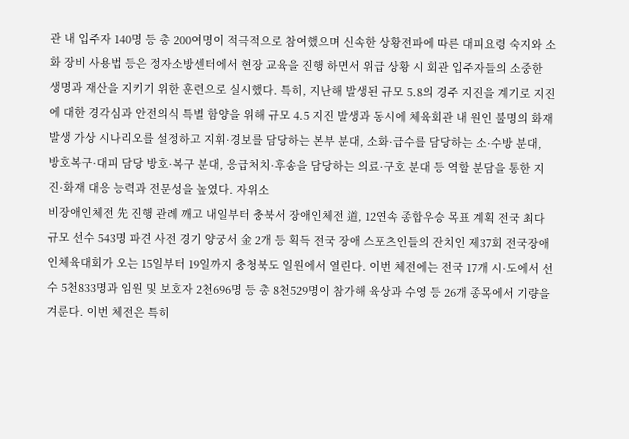관 내 입주자 140명 등 총 200여명이 적극적으로 참여했으며 신속한 상황전파에 따른 대피요령 숙지와 소화 장비 사용법 등은 정자소방센터에서 현장 교육을 진행 하면서 위급 상황 시 회관 입주자들의 소중한 생명과 재산을 지키기 위한 훈련으로 실시했다. 특히, 지난해 발생된 규모 5.8의 경주 지진을 계기로 지진에 대한 경각심과 안전의식 특별 함양을 위해 규모 4.5 지진 발생과 동시에 체육회관 내 원인 불명의 화재발생 가상 시나리오를 설정하고 지휘·경보를 담당하는 본부 분대, 소화·급수를 담당하는 소·수방 분대, 방호복구·대피 담당 방호·복구 분대, 응급처치·후송을 담당하는 의료·구호 분대 등 역할 분담을 통한 지진·화재 대응 능력과 전문성을 높였다. 자위소
비장애인체전 先 진행 관례 깨고 내일부터 충북서 장애인체전 道, 12연속 종합우승 목표 계획 전국 최다규모 선수 543명 파견 사전 경기 양궁서 金 2개 등 획득 전국 장애 스포츠인들의 잔치인 제37회 전국장애인체육대회가 오는 15일부터 19일까지 충청북도 일원에서 열린다. 이번 체전에는 전국 17개 시·도에서 선수 5천833명과 임원 및 보호자 2천696명 등 총 8천529명이 참가해 육상과 수영 등 26개 종목에서 기량을 겨룬다. 이번 체전은 특히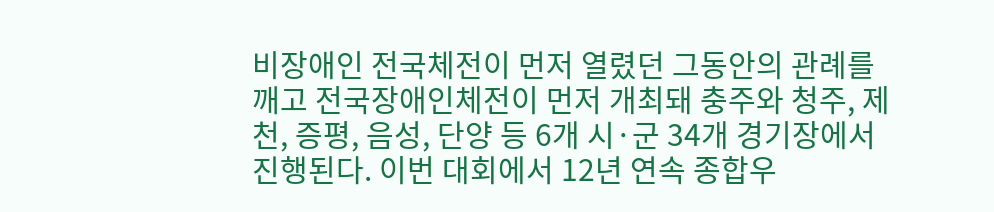비장애인 전국체전이 먼저 열렸던 그동안의 관례를 깨고 전국장애인체전이 먼저 개최돼 충주와 청주, 제천, 증평, 음성, 단양 등 6개 시·군 34개 경기장에서 진행된다. 이번 대회에서 12년 연속 종합우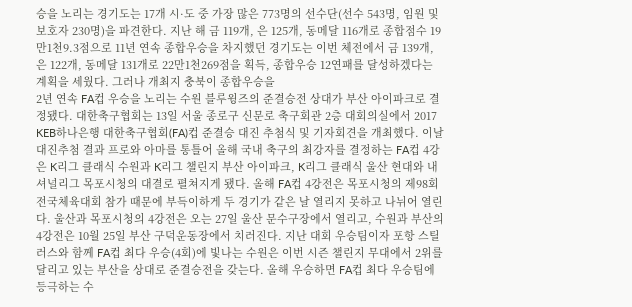승을 노리는 경기도는 17개 시·도 중 가장 많은 773명의 선수단(선수 543명, 임원 및 보호자 230명)을 파견한다. 지난 해 금 119개, 은 125개, 동메달 116개로 종합점수 19만1천9.3점으로 11년 연속 종합우승을 차지했던 경기도는 이번 체전에서 금 139개, 은 122개, 동메달 131개로 22만1천269점을 획득, 종합우승 12연패를 달성하겠다는 계획을 세웠다. 그러나 개최지 충북이 종합우승을
2년 연속 FA컵 우승을 노리는 수원 블루윙즈의 준결승전 상대가 부산 아이파크로 결정됐다. 대한축구협회는 13일 서울 종로구 신문로 축구회관 2층 대회의실에서 2017 KEB하나은행 대한축구협회(FA)컵 준결승 대진 추첨식 및 기자회견을 개최했다. 이날 대진추첨 결과 프로와 아마를 통틀어 올해 국내 축구의 최강자를 결정하는 FA컵 4강은 K리그 클래식 수원과 K리그 챌린지 부산 아이파크, K리그 클래식 울산 현대와 내셔널리그 목포시청의 대결로 펼쳐지게 됐다. 올해 FA컵 4강전은 목포시청의 제98회 전국체육대회 참가 때문에 부득이하게 두 경기가 같은 날 열리지 못하고 나뉘어 열린다. 울산과 목포시청의 4강전은 오는 27일 울산 문수구장에서 열리고, 수원과 부산의 4강전은 10월 25일 부산 구덕운동장에서 치러진다. 지난 대회 우승팀이자 포항 스틸러스와 함께 FA컵 최다 우승(4회)에 빛나는 수원은 이번 시즌 챌린지 무대에서 2위를 달리고 있는 부산을 상대로 준결승전을 갖는다. 올해 우승하면 FA컵 최다 우승팀에 등극하는 수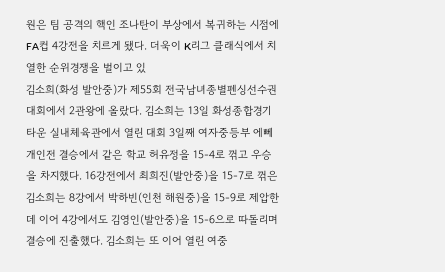원은 팀 공격의 핵인 조나탄이 부상에서 복귀하는 시점에 FA컵 4강전을 치르게 됐다. 더욱이 K리그 클래식에서 치열한 순위경쟁을 벌이고 있
김소희(화성 발안중)가 제55회 전국남녀종별펜싱선수권대회에서 2관왕에 올랐다. 김소희는 13일 화성종합경기타운 실내체육관에서 열린 대회 3일째 여자중등부 에뻬 개인전 결승에서 같은 학교 허유정을 15-4로 꺾고 우승을 차지했다. 16강전에서 최희진(발안중)을 15-7로 꺾은 김소희는 8강에서 박하빈(인천 해원중)을 15-9로 제압한 데 이어 4강에서도 김영인(발안중)을 15-6으로 따돌리며 결승에 진출했다. 김소희는 또 이어 열린 여중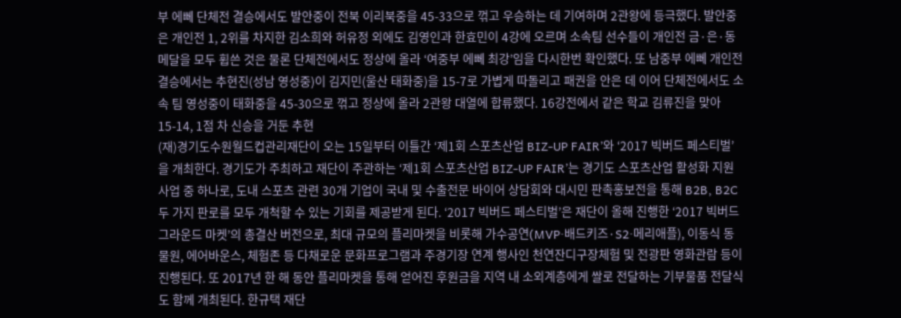부 에뻬 단체전 결승에서도 발안중이 전북 이리북중을 45-33으로 꺾고 우승하는 데 기여하며 2관왕에 등극했다. 발안중은 개인전 1, 2위를 차지한 김소희와 허유정 외에도 김영인과 한효민이 4강에 오르며 소속팀 선수들이 개인전 금·은·동메달을 모두 휩쓴 것은 물론 단체전에서도 정상에 올라 ‘여중부 에뻬 최강’임을 다시한번 확인했다. 또 남중부 에뻬 개인전 결승에서는 추현진(성남 영성중)이 김지민(울산 태화중)을 15-7로 가볍게 따돌리고 패권을 안은 데 이어 단체전에서도 소속 팀 영성중이 태화중을 45-30으로 꺾고 정상에 올라 2관왕 대열에 합류했다. 16강전에서 같은 학교 김류진을 맞아 15-14, 1점 차 신승을 거둔 추현
(재)경기도수원월드컵관리재단이 오는 15일부터 이틀간 ‘제1회 스포츠산업 BIZ-UP FAIR’와 ‘2017 빅버드 페스티벌’을 개최한다. 경기도가 주최하고 재단이 주관하는 ‘제1회 스포츠산업 BIZ-UP FAIR’는 경기도 스포츠산업 활성화 지원사업 중 하나로, 도내 스포츠 관련 30개 기업이 국내 및 수출전문 바이어 상담회와 대시민 판촉홍보전을 통해 B2B, B2C 두 가지 판로를 모두 개척할 수 있는 기회를 제공받게 된다. ‘2017 빅버드 페스티벌’은 재단이 올해 진행한 ‘2017 빅버드 그라운드 마켓’의 총결산 버전으로, 최대 규모의 플리마켓을 비롯해 가수공연(MVP·배드키즈·S2·메리애플), 이동식 동물원, 에어바운스, 체험존 등 다채로운 문화프로그램과 주경기장 연계 행사인 천연잔디구장체험 및 전광판 영화관람 등이 진행된다. 또 2017년 한 해 동안 플리마켓을 통해 얻어진 후원금을 지역 내 소외계층에게 쌀로 전달하는 기부물품 전달식도 함께 개최된다. 한규택 재단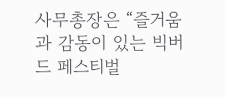사무총장은 “즐거움과 감동이 있는 빅버드 페스티벌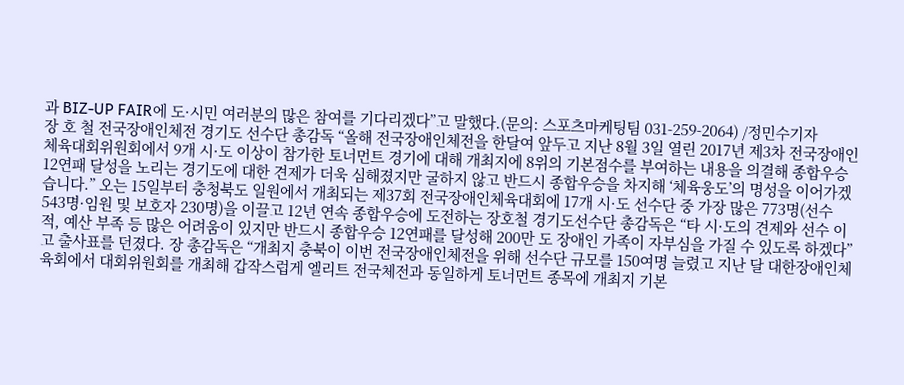과 BIZ-UP FAIR에 도·시민 여러분의 많은 참여를 기다리겠다”고 말했다.(문의: 스포츠마케팅팀 031-259-2064) /정민수기자
장 호 철 전국장애인체전 경기도 선수단 총감독 “올해 전국장애인체전을 한달여 앞두고 지난 8월 3일 열린 2017년 제3차 전국장애인체육대회위원회에서 9개 시·도 이상이 참가한 토너먼트 경기에 대해 개최지에 8위의 기본점수를 부여하는 내용을 의결해 종합우승 12연패 달성을 노리는 경기도에 대한 견제가 더욱 심해졌지만 굴하지 않고 반드시 종합우승을 차지해 ‘체육웅도’의 명성을 이어가겠습니다.” 오는 15일부터 충청북도 일원에서 개최되는 제37회 전국장애인체육대회에 17개 시·도 선수단 중 가장 많은 773명(선수 543명·임원 및 보호자 230명)을 이끌고 12년 연속 종합우승에 도전하는 장호철 경기도선수단 총감독은 “타 시·도의 견제와 선수 이적, 예산 부족 등 많은 어려움이 있지만 반드시 종합우승 12연패를 달성해 200만 도 장애인 가족이 자부심을 가질 수 있도록 하겠다”고 출사표를 던졌다. 장 총감독은 “개최지 충북이 이번 전국장애인체전을 위해 선수단 규모를 150여명 늘렸고 지난 달 대한장애인체육회에서 대회위원회를 개최해 갑작스럽게 엘리트 전국체전과 동일하게 토너먼트 종목에 개최지 기본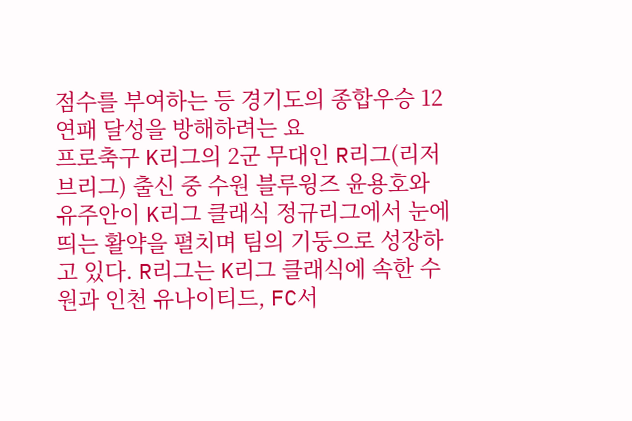점수를 부여하는 등 경기도의 종합우승 12연패 달성을 방해하려는 요
프로축구 K리그의 2군 무대인 R리그(리저브리그) 출신 중 수원 블루윙즈 윤용호와 유주안이 K리그 클래식 정규리그에서 눈에 띄는 활약을 펼치며 팀의 기둥으로 성장하고 있다. R리그는 K리그 클래식에 속한 수원과 인천 유나이티드, FC서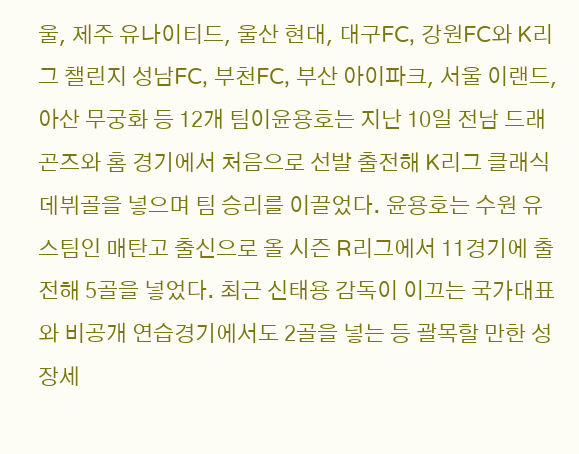울, 제주 유나이티드, 울산 현대, 대구FC, 강원FC와 K리그 챌린지 성남FC, 부천FC, 부산 아이파크, 서울 이랜드, 아산 무궁화 등 12개 팀이윤용호는 지난 10일 전남 드래곤즈와 홈 경기에서 처음으로 선발 출전해 K리그 클래식 데뷔골을 넣으며 팀 승리를 이끌었다. 윤용호는 수원 유스팀인 매탄고 출신으로 올 시즌 R리그에서 11경기에 출전해 5골을 넣었다. 최근 신태용 감독이 이끄는 국가대표와 비공개 연습경기에서도 2골을 넣는 등 괄목할 만한 성장세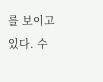를 보이고 있다. 수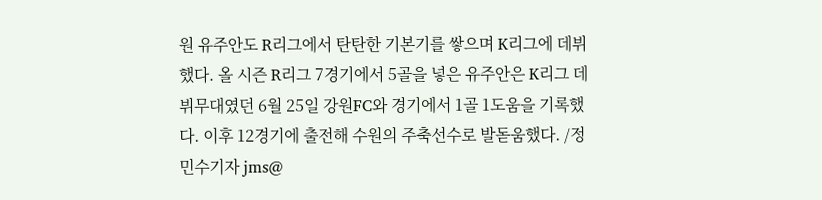원 유주안도 R리그에서 탄탄한 기본기를 쌓으며 K리그에 데뷔했다. 올 시즌 R리그 7경기에서 5골을 넣은 유주안은 K리그 데뷔무대였던 6월 25일 강원FC와 경기에서 1골 1도움을 기록했다. 이후 12경기에 출전해 수원의 주축선수로 발돋움했다. /정민수기자 jms@